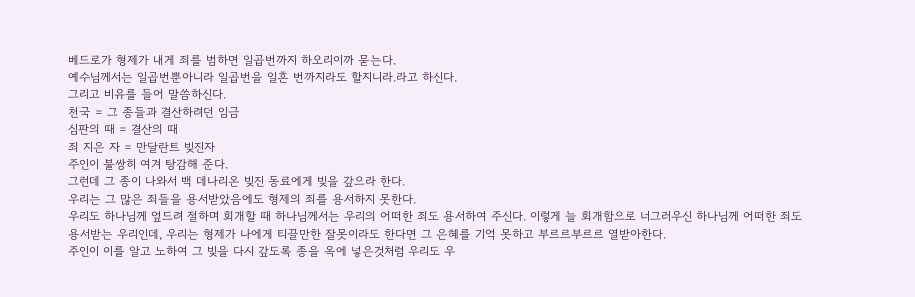베드로가 형제가 내게 죄를 범하면 일곱번까지 하오리이까 묻는다.
예수님께서는 일곱번뿐아니라 일곱번을 일흔 번까지라도 할지니라.라고 하신다.
그리고 비유를 들어 말씀하신다.
천국 = 그 종들과 결산하려던 임금
심판의 때 = 결산의 때
죄 지은 자 = 만달란트 빚진자
주인이 불쌍히 여겨 탕감해 준다.
그런데 그 종이 나와서 백 데나리온 빚진 동료에게 빚을 갚으라 한다.
우리는 그 많은 죄들을 용서받았음에도 형제의 죄를 용서하지 못한다.
우리도 하나님께 엎드려 절하며 회개할 때 하나님께서는 우리의 어떠한 죄도 용서하여 주신다. 이렇게 늘 회개함으로 너그러우신 하나님께 어떠한 죄도 용서받는 우리인데, 우리는 형제가 나에게 티끌만한 잘못이라도 한다면 그 은혜를 기억 못하고 부르르부르르 열받아한다.
주인이 이를 알고 노하여 그 빚을 다시 갚도록 종을 옥에 넣은것처럼 우리도 우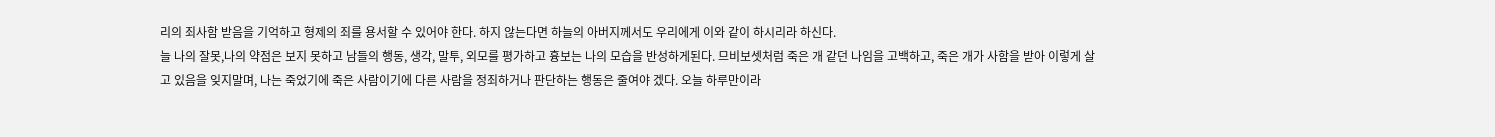리의 죄사함 받음을 기억하고 형제의 죄를 용서할 수 있어야 한다. 하지 않는다면 하늘의 아버지께서도 우리에게 이와 같이 하시리라 하신다.
늘 나의 잘못,나의 약점은 보지 못하고 남들의 행동, 생각, 말투, 외모를 평가하고 흉보는 나의 모습을 반성하게된다. 므비보셋처럼 죽은 개 같던 나임을 고백하고, 죽은 개가 사함을 받아 이렇게 살고 있음을 잊지말며, 나는 죽었기에 죽은 사람이기에 다른 사람을 정죄하거나 판단하는 행동은 줄여야 겠다. 오늘 하루만이라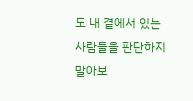도 내 곁에서 있는 사람들을 판단하지 말아보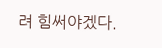려 힘써야겠다.